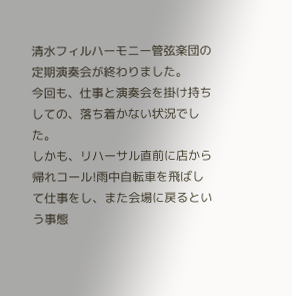清水フィルハーモニー管弦楽団の定期演奏会が終わりました。
今回も、仕事と演奏会を掛け持ちしての、落ち着かない状況でした。
しかも、リハーサル直前に店から帰れコール!雨中自転車を飛ばして仕事をし、また会場に戻るという事態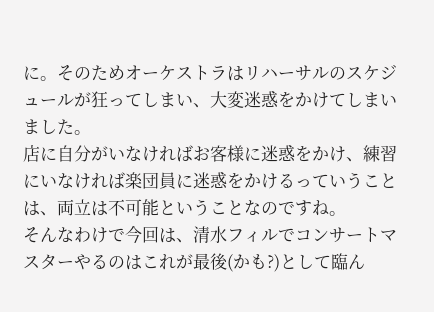に。そのためオーケストラはリハーサルのスケジュールが狂ってしまい、大変迷惑をかけてしまいました。
店に自分がいなければお客様に迷惑をかけ、練習にいなければ楽団員に迷惑をかけるっていうことは、両立は不可能ということなのですね。
そんなわけで今回は、清水フィルでコンサートマスターやるのはこれが最後(かも?)として臨ん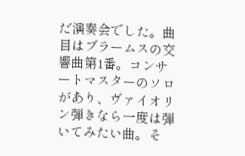だ演奏会でした。曲目はブラームスの交響曲第1番。コンサートマスターのソロがあり、ヴァイオリン弾きなら一度は弾いてみたい曲。そ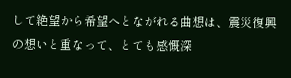して絶望から希望へとながれる曲想は、震災復興の想いと重なって、とても感慨深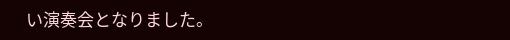い演奏会となりました。